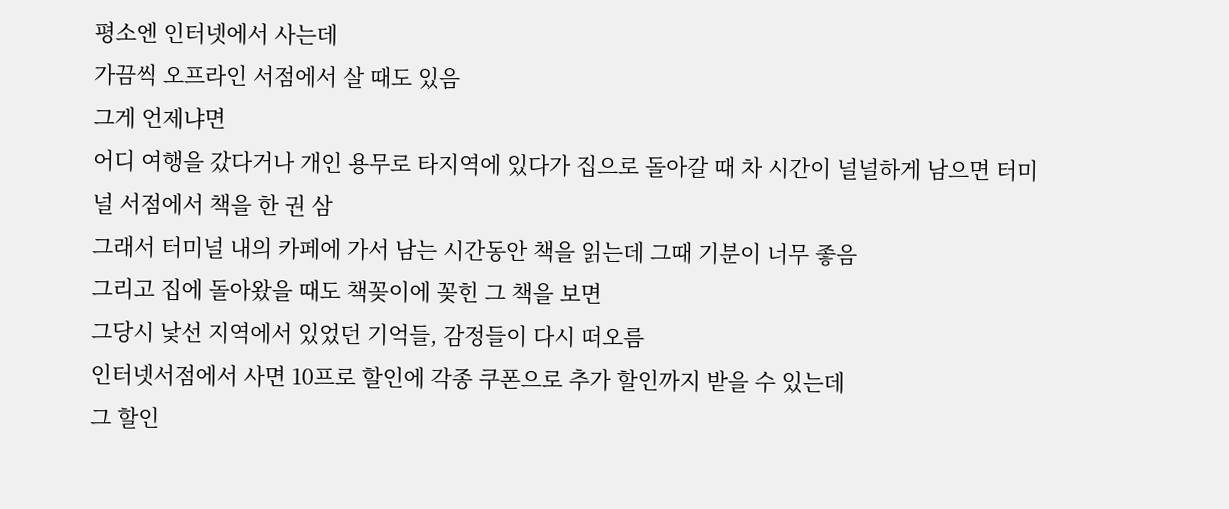평소엔 인터넷에서 사는데
가끔씩 오프라인 서점에서 살 때도 있음
그게 언제냐면
어디 여행을 갔다거나 개인 용무로 타지역에 있다가 집으로 돌아갈 때 차 시간이 널널하게 남으면 터미널 서점에서 책을 한 권 삼
그래서 터미널 내의 카페에 가서 남는 시간동안 책을 읽는데 그때 기분이 너무 좋음
그리고 집에 돌아왔을 때도 책꽂이에 꽂힌 그 책을 보면
그당시 낯선 지역에서 있었던 기억들, 감정들이 다시 떠오름
인터넷서점에서 사면 10프로 할인에 각종 쿠폰으로 추가 할인까지 받을 수 있는데
그 할인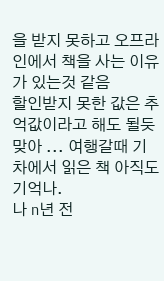을 받지 못하고 오프라인에서 책을 사는 이유가 있는것 같음
할인받지 못한 값은 추억값이라고 해도 될듯
맞아 ... 여행갈때 기차에서 읽은 책 아직도 기억나.
나 n년 전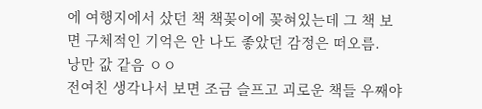에 여행지에서 샀던 책 책꽂이에 꽂혀있는데 그 책 보면 구체적인 기억은 안 나도 좋았던 감정은 떠오름.
낭만 값 같음 ㅇㅇ
전여친 생각나서 보면 조금 슬프고 괴로운 책들 우째야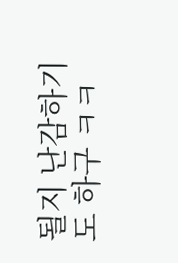될지 난감하기도 하구 ㅋㅋ